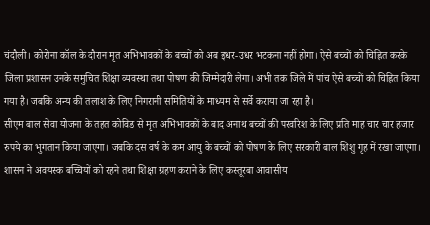चंदौली। कोरोना कॉल के दौरान मृत अभिभावकों के बच्चों को अब इधर-उधर भटकना नहीं होगा। ऐसे बच्चों को चिह्नित करके जिला प्रशासन उनके समुचित शिक्षा व्यवस्था तथा पोषण की जिम्मेदारी लेगा। अभी तक जिले में पांच ऐसे बच्चों को चिह्नित किया गया है। जबकि अन्य की तलाश के लिए निगरानी समितियों के माध्यम से सर्वे कराया जा रहा है।
सीएम बाल सेवा योजना के तहत कोविड से मृत अभिभावकों के बाद अनाथ बच्चों की परवरिश के लिए प्रति माह चार चार हजार रुपये का भुगतान किया जाएगा। जबकि दस वर्ष के कम आयु के बच्चों को पोषण के लिए सरकारी बाल शिशु गृह में रखा जाएगा। शासन ने अवयस्क बच्चियों को रहने तथा शिक्षा ग्रहण कराने के लिए कस्तूरबा आवासीय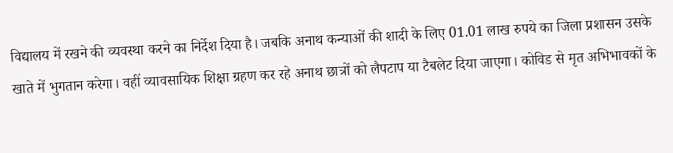विद्यालय में रखने की व्यवस्था करने का निर्देश दिया है। जबकि अनाथ कन्याओं की शादी के लिए 01.01 लाख रुपये का जिला प्रशासन उसके खाते में भुगतान करेगा। वहीं व्यावसायिक शिक्षा ग्रहण कर रहे अनाथ छात्रों को लैपटाप या टैबलेट दिया जाएगा। कोविड से मृत अभिभावकों के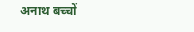अनाथ बच्चों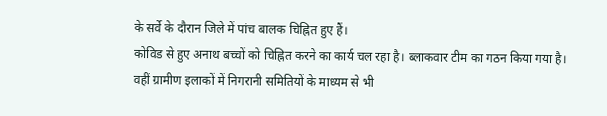के सर्वे के दौरान जिले में पांच बालक चिह्नित हुए हैं।
कोविड से हुए अनाथ बच्चों को चिह्नित करने का कार्य चल रहा है। ब्लाकवार टीम का गठन किया गया है। वहीं ग्रामीण इलाकों में निगरानी समितियों के माध्यम से भी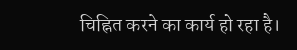चिह्नित करने का कार्य हो रहा है।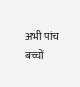अभी पांच बच्चों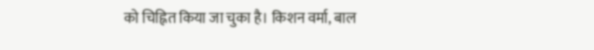को चिह्नित किया जा चुका है। किशन वर्मा, बाल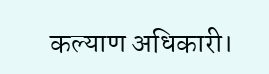कल्याण अधिकारी।